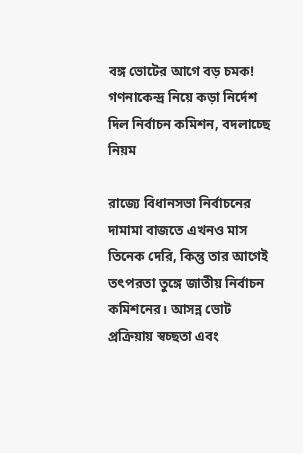বঙ্গ ভোটের আগে বড় চমক! গণনাকেন্দ্র নিয়ে কড়া নির্দেশ দিল নির্বাচন কমিশন, বদলাচ্ছে নিয়ম

রাজ্যে বিধানসভা নির্বাচনের দামামা বাজতে এখনও মাস তিনেক দেরি, কিন্তু তার আগেই তৎপরতা তুঙ্গে জাতীয় নির্বাচন কমিশনের। আসন্ন ভোট প্রক্রিয়ায় স্বচ্ছতা এবং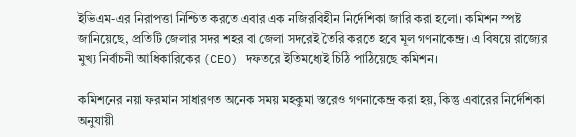ইভিএম-এর নিরাপত্তা নিশ্চিত করতে এবার এক নজিরবিহীন নির্দেশিকা জারি করা হলো। কমিশন স্পষ্ট জানিয়েছে, প্রতিটি জেলার সদর শহর বা জেলা সদরেই তৈরি করতে হবে মূল গণনাকেন্দ্র। এ বিষয়ে রাজ্যের মুখ্য নির্বাচনী আধিকারিকের (CEO) দফতরে ইতিমধ্যেই চিঠি পাঠিয়েছে কমিশন।

কমিশনের নয়া ফরমান সাধারণত অনেক সময় মহকুমা স্তরেও গণনাকেন্দ্র করা হয়, কিন্তু এবারের নির্দেশিকা অনুযায়ী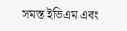সমস্ত ইভিএম এবং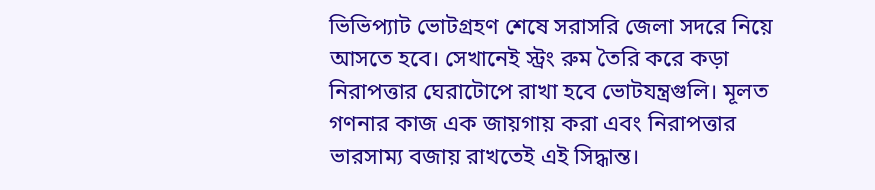ভিভিপ্যাট ভোটগ্রহণ শেষে সরাসরি জেলা সদরে নিয়ে আসতে হবে। সেখানেই স্ট্রং রুম তৈরি করে কড়া নিরাপত্তার ঘেরাটোপে রাখা হবে ভোটযন্ত্রগুলি। মূলত গণনার কাজ এক জায়গায় করা এবং নিরাপত্তার ভারসাম্য বজায় রাখতেই এই সিদ্ধান্ত।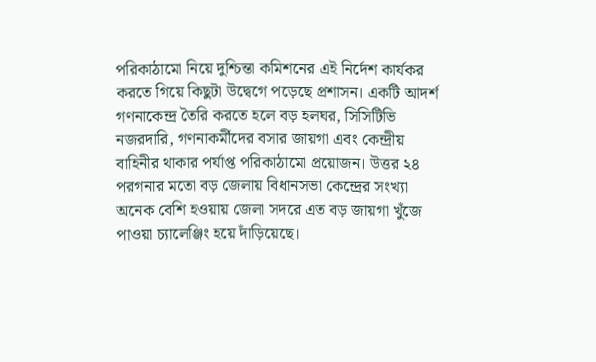পরিকাঠামো নিয়ে দুশ্চিন্তা কমিশনের এই নির্দেশ কার্যকর করতে গিয়ে কিছুটা উদ্বেগে পড়েছে প্রশাসন। একটি আদর্শ গণনাকেন্দ্র তৈরি করতে হলে বড় হলঘর, সিসিটিভি নজরদারি, গণনাকর্মীদের বসার জায়গা এবং কেন্দ্রীয় বাহিনীর থাকার পর্যাপ্ত পরিকাঠামো প্রয়োজন। উত্তর ২৪ পরগনার মতো বড় জেলায় বিধানসভা কেন্দ্রের সংখ্যা অনেক বেশি হওয়ায় জেলা সদরে এত বড় জায়গা খুঁজে পাওয়া চ্যালেঞ্জিং হয়ে দাঁড়িয়েছে।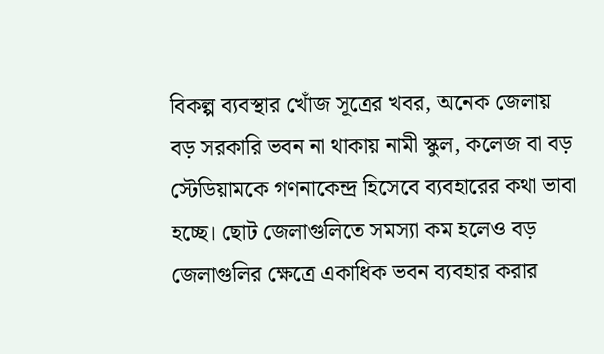বিকল্প ব্যবস্থার খোঁজ সূত্রের খবর, অনেক জেলায় বড় সরকারি ভবন না থাকায় নামী স্কুল, কলেজ বা বড় স্টেডিয়ামকে গণনাকেন্দ্র হিসেবে ব্যবহারের কথা ভাবা হচ্ছে। ছোট জেলাগুলিতে সমস্যা কম হলেও বড় জেলাগুলির ক্ষেত্রে একাধিক ভবন ব্যবহার করার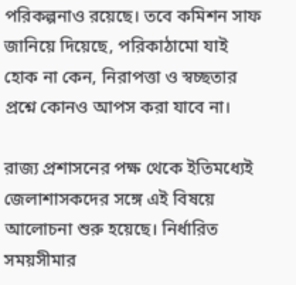পরিকল্পনাও রয়েছে। তবে কমিশন সাফ জানিয়ে দিয়েছে, পরিকাঠামো যাই হোক না কেন, নিরাপত্তা ও স্বচ্ছতার প্রশ্নে কোনও আপস করা যাবে না।

রাজ্য প্রশাসনের পক্ষ থেকে ইতিমধ্যেই জেলাশাসকদের সঙ্গে এই বিষয়ে আলোচনা শুরু হয়েছে। নির্ধারিত সময়সীমার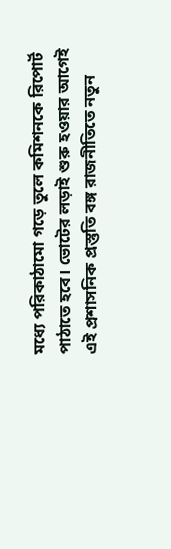মধ্যে পরিকাঠামো গড়ে তুলে কমিশনকে রিপোর্ট পাঠাতে হবে। ভোটের লড়াই শুরু হওয়ার আগেই এই প্রশাসনিক প্রস্তুতি বঙ্গ রাজনীতিতে নতুন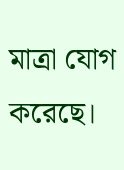মাত্রা যোগ করেছে।